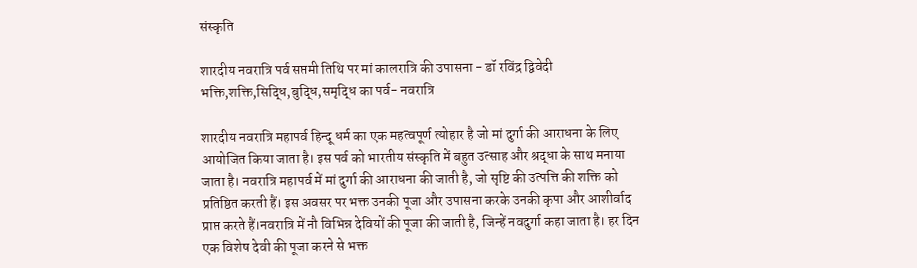संस्कृति

शारदीय नवरात्रि पर्व सप्तमी तिथि पर मां कालरात्रि की उपासना - डॉ रविंद्र द्विवेदी भक्ति,शक्ति,सिद्धि,बुद्धि,समृद्धि का पर्व- नवरात्रि

शारदीय नवरात्रि महापर्व हिन्दू धर्म का एक महत्वपूर्ण त्योहार है जो मां दुर्गा की आराधना के लिए आयोजित किया जाता है। इस पर्व को भारतीय संस्कृति में बहुत उत्साह और श्रद्धा के साथ मनाया जाता है। नवरात्रि महापर्व में मां दुर्गा की आराधना की जाती है, जो सृष्टि की उत्पत्ति की शक्ति को प्रतिष्ठित करती हैं। इस अवसर पर भक्त उनकी पूजा और उपासना करके उनकी कृपा और आशीर्वाद प्राप्त करते हैं।नवरात्रि में नौ विभिन्न देवियों की पूजा की जाती है, जिन्हें नवदुर्गा कहा जाता है। हर दिन एक विशेष देवी की पूजा करने से भक्त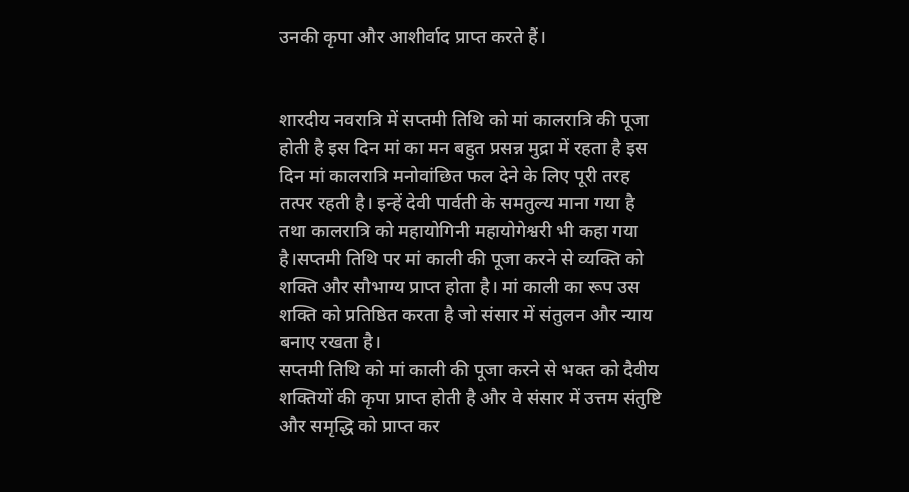उनकी कृपा और आशीर्वाद प्राप्त करते हैं।


शारदीय नवरात्रि में सप्तमी तिथि को मां कालरात्रि की पूजा होती है इस दिन मां का मन बहुत प्रसन्न मुद्रा में रहता है इस दिन मां कालरात्रि मनोवांछित फल देने के लिए पूरी तरह तत्पर रहती है। इन्हें देवी पार्वती के समतुल्य माना गया है तथा कालरात्रि को महायोगिनी महायोगेश्वरी भी कहा गया है।सप्तमी तिथि पर मां काली की पूजा करने से व्यक्ति को शक्ति और सौभाग्य प्राप्त होता है। मां काली का रूप उस शक्ति को प्रतिष्ठित करता है जो संसार में संतुलन और न्याय बनाए रखता है।
सप्तमी तिथि को मां काली की पूजा करने से भक्त को दैवीय शक्तियों की कृपा प्राप्त होती है और वे संसार में उत्तम संतुष्टि और समृद्धि को प्राप्त कर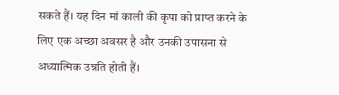सकते हैं। यह दिन मां काली की कृपा को प्राप्त करने के लिए एक अच्छा अवसर है और उनकी उपासना से अध्यात्मिक उन्नति होती हैं।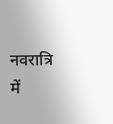नवरात्रि में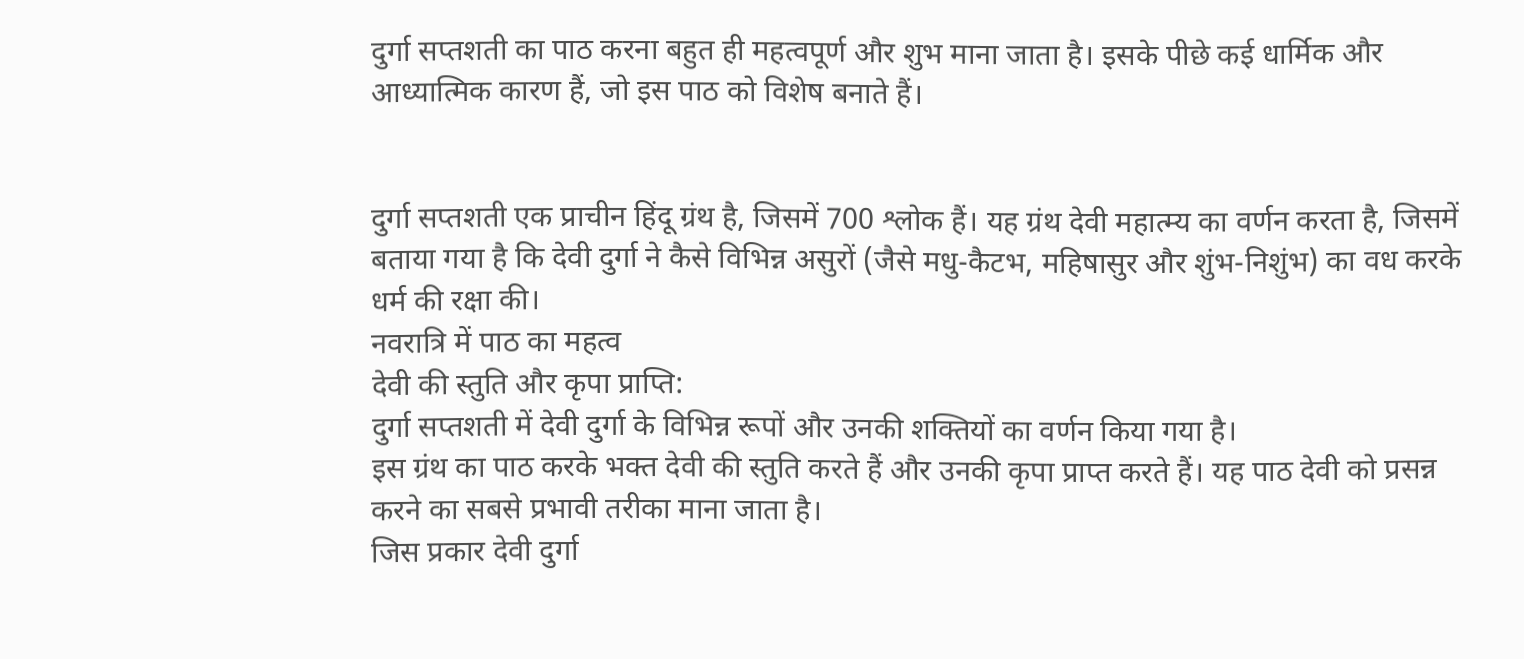दुर्गा सप्तशती का पाठ करना बहुत ही महत्वपूर्ण और शुभ माना जाता है। इसके पीछे कई धार्मिक और आध्यात्मिक कारण हैं, जो इस पाठ को विशेष बनाते हैं।


दुर्गा सप्तशती एक प्राचीन हिंदू ग्रंथ है, जिसमें 700 श्लोक हैं। यह ग्रंथ देवी महात्म्य का वर्णन करता है, जिसमें बताया गया है कि देवी दुर्गा ने कैसे विभिन्न असुरों (जैसे मधु-कैटभ, महिषासुर और शुंभ-निशुंभ) का वध करके धर्म की रक्षा की।
नवरात्रि में पाठ का महत्व
देवी की स्तुति और कृपा प्राप्ति:
दुर्गा सप्तशती में देवी दुर्गा के विभिन्न रूपों और उनकी शक्तियों का वर्णन किया गया है।
इस ग्रंथ का पाठ करके भक्त देवी की स्तुति करते हैं और उनकी कृपा प्राप्त करते हैं। यह पाठ देवी को प्रसन्न करने का सबसे प्रभावी तरीका माना जाता है।
जिस प्रकार देवी दुर्गा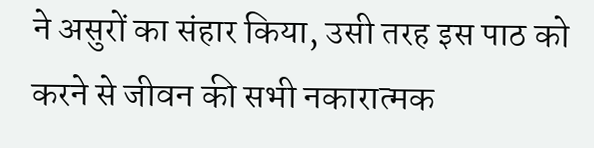ने असुरों का संहार किया, उसी तरह इस पाठ को करने से जीवन की सभी नकारात्मक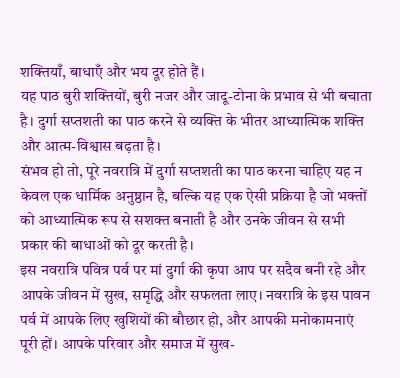शक्तियाँ, बाधाएँ और भय दूर होते हैं।
यह पाठ बुरी शक्तियों, बुरी नजर और जादू-टोना के प्रभाव से भी बचाता है। दुर्गा सप्तशती का पाठ करने से व्यक्ति के भीतर आध्यात्मिक शक्ति और आत्म-विश्वास बढ़ता है।
संभव हो तो, पूरे नवरात्रि में दुर्गा सप्तशती का पाठ करना चाहिए यह न केवल एक धार्मिक अनुष्ठान है, बल्कि यह एक ऐसी प्रक्रिया है जो भक्तों को आध्यात्मिक रूप से सशक्त बनाती है और उनके जीवन से सभी प्रकार की बाधाओं को दूर करती है।
इस नवरात्रि पवित्र पर्व पर मां दुर्गा की कृपा आप पर सदैव बनी रहे और आपके जीवन में सुख, समृद्धि और सफलता लाए। नवरात्रि के इस पावन पर्व में आपके लिए खुशियों की बौछार हो, और आपकी मनोकामनाएं पूरी हों। आपके परिवार और समाज में सुख-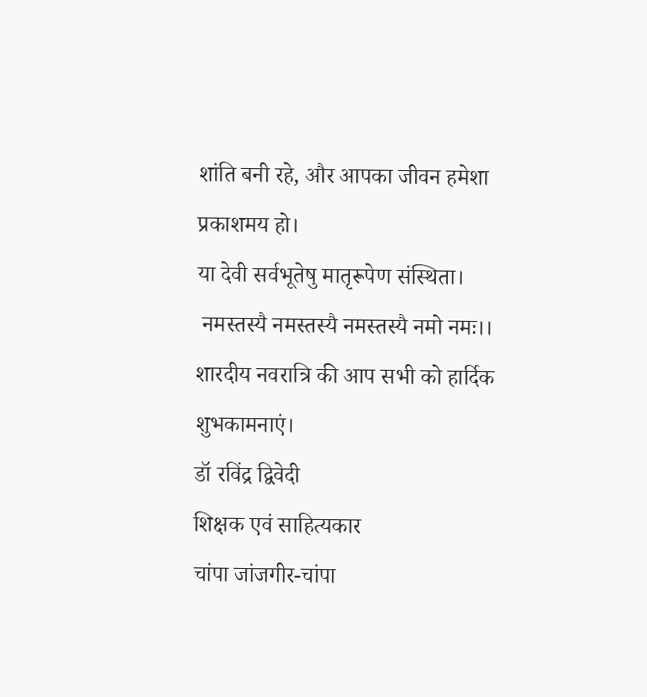शांति बनी रहे, और आपका जीवन हमेशा प्रकाशमय हो।
या देवी सर्वभूतेषु मातृरूपेण संस्थिता।
 नमस्तस्यै नमस्तस्यै नमस्तस्यै नमो नमः।।
शारदीय नवरात्रि की आप सभी को हार्दिक शुभकामनाएं।
डॉ रविंद्र द्विवेदी
शिक्षक एवं साहित्यकार
चांपा जांजगीर-चांपा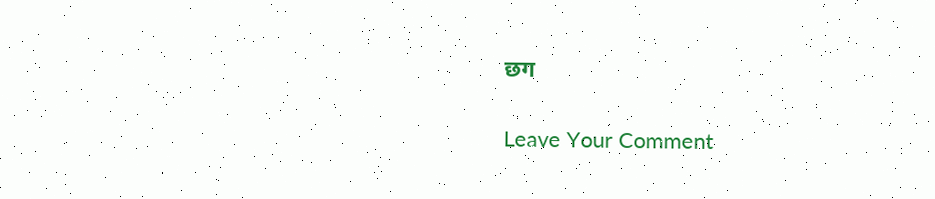छग

Leave Your Comment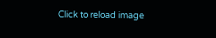Click to reload image